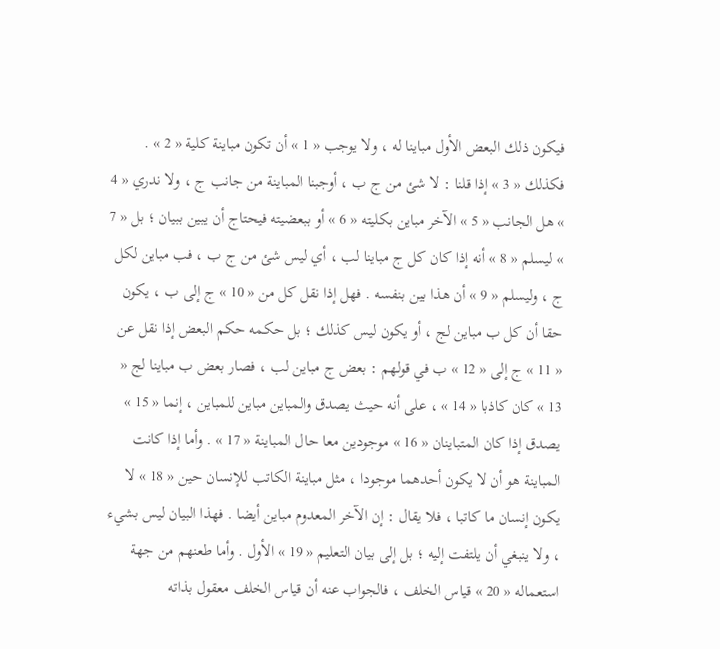فيكون ذلك البعض الأول مباينا له ، ولا يوجب « 1 » أن تكون مباينة كلية « 2 » . فكذلك « 3 » إذا قلنا : لا شئ من ج ب ، أوجبنا المباينة من جانب ج ، ولا ندري « 4 » هل الجانب « 5 » الآخر مباين بكليته « 6 » أو ببعضيته فيحتاج أن يبين ببيان ؛ بل « 7 » ليسلم « 8 » أنه إذا كان كل ج مباينا لب ، أي ليس شئ من ج ب ، فب مباين لكل ج ، وليسلم « 9 » أن هذا بين بنفسه . فهل إذا نقل كل من « 10 » ج إلى ب ، يكون حقا أن كل ب مباين لج ، أو يكون ليس كذلك ؛ بل حكمه حكم البعض إذا نقل عن « 11 » ج إلى « 12 » ب في قولهم : بعض ج مباين لب ، فصار بعض ب مباينا لج « 13 » كان كاذبا « 14 » ، على أنه حيث يصدق والمباين مباين للمباين ، إنما « 15 » يصدق إذا كان المتباينان « 16 » موجودين معا حال المباينة « 17 » . وأما إذا كانت المباينة هو أن لا يكون أحدهما موجودا ، مثل مباينة الكاتب للإنسان حين « 18 » لا يكون إنسان ما كاتبا ، فلا يقال : إن الآخر المعدوم مباين أيضا . فهذا البيان ليس بشيء ، ولا ينبغي أن يلتفت إليه ؛ بل إلى بيان التعليم « 19 » الأول . وأما طعنهم من جهة استعماله « 20 » قياس الخلف ، فالجواب عنه أن قياس الخلف معقول بذاته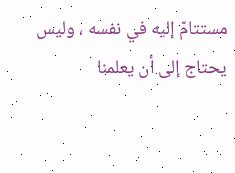مستتامّ إليه في نفسه ، وليس يحتاج إلى أن يعلمنا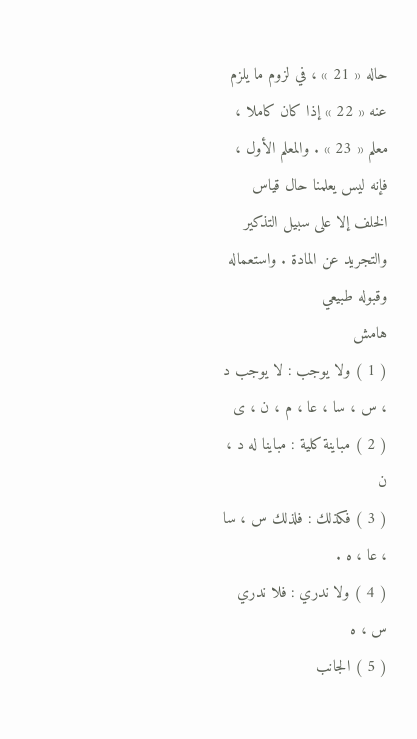حاله « 21 » ، في لزوم ما يلزم عنه « 22 » إذا كان كاملا ، معلم « 23 » . والمعلم الأول ، فإنه ليس يعلمنا حال قياس الخلف إلا على سبيل التذكير والتجريد عن المادة . واستعماله وقبوله طبيعي
هامش
( 1 ) ولا يوجب : لا يوجب د ، س ، سا ، عا ، م ، ن ، ى
( 2 ) مباينة كلية : مباينا له د ، ن
( 3 ) فكذلك : فلذلك س ، سا ، عا ، ه .
( 4 ) ولا ندري : فلا ندري س ، ه
( 5 ) الجانب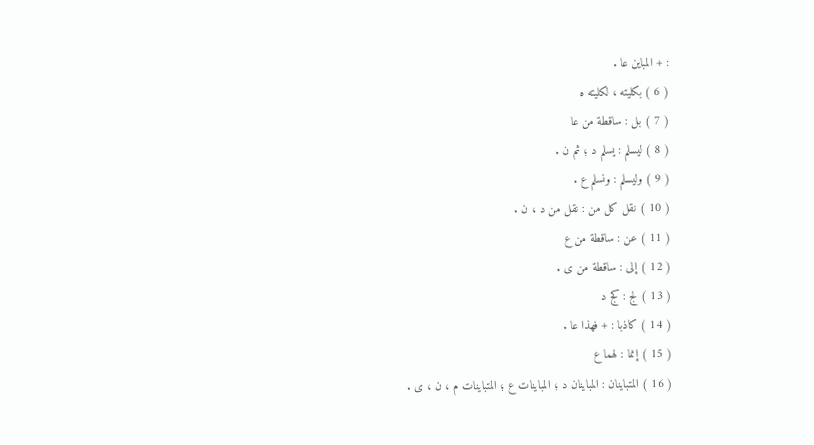: + المباين عا .
( 6 ) بكليته ، لكليته ه
( 7 ) بل : ساقطة من عا
( 8 ) ليسلم : يسلم د ؛ ثم ن .
( 9 ) وليسلم : ونسلم ع .
( 10 ) نقل كل من : نقل من د ، ن .
( 11 ) عن : ساقطة من ع
( 12 ) إلى : ساقطة من ى .
( 13 ) لج : كج د
( 14 ) كاذبا : + فهذا عا .
( 15 ) إنما : لهما ع
( 16 ) المتباينان : المباينان د ؛ المباينات ع ؛ المتباينات م ، ن ، ى .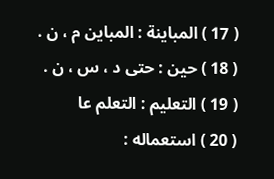( 17 ) المباينة : المباين م ، ن .
( 18 ) حين : حتى د ، س ، ن .
( 19 ) التعليم : التعلم عا
( 20 ) استعماله :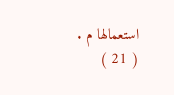استعمالها م .
( 21 )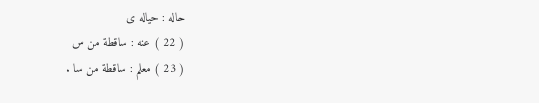حاله : حياله ى
( 22 ) عنه : ساقطة من س
( 23 ) معلم : ساقطة من سا .